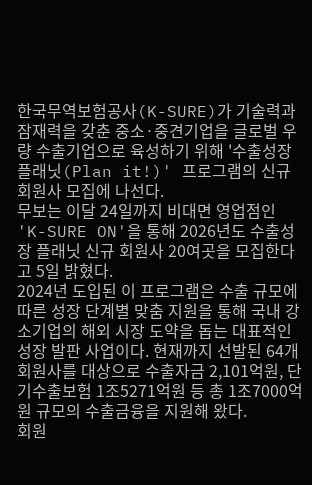한국무역보험공사(K-SURE)가 기술력과 잠재력을 갖춘 중소·중견기업을 글로벌 우량 수출기업으로 육성하기 위해 '수출성장 플래닛(Plan it!)' 프로그램의 신규 회원사 모집에 나선다.
무보는 이달 24일까지 비대면 영업점인 'K-SURE ON'을 통해 2026년도 수출성장 플래닛 신규 회원사 20여곳을 모집한다고 5일 밝혔다.
2024년 도입된 이 프로그램은 수출 규모에 따른 성장 단계별 맞춤 지원을 통해 국내 강소기업의 해외 시장 도약을 돕는 대표적인 성장 발판 사업이다. 현재까지 선발된 64개 회원사를 대상으로 수출자금 2,101억원, 단기수출보험 1조5271억원 등 총 1조7000억원 규모의 수출금융을 지원해 왔다.
회원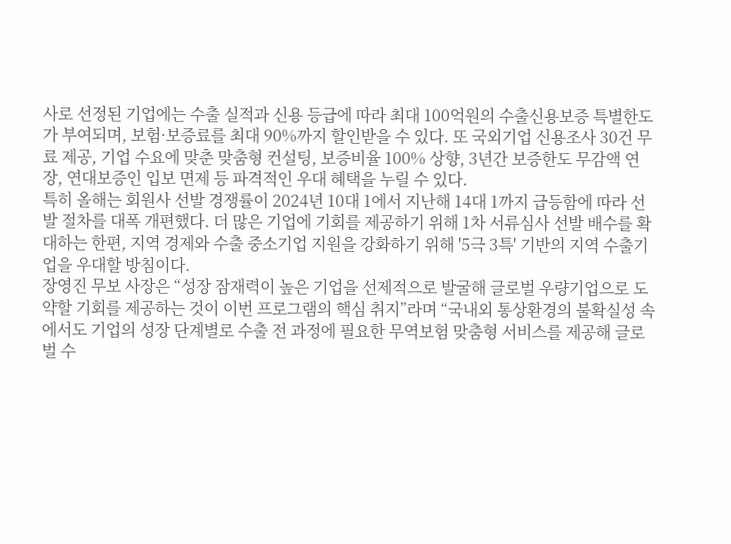사로 선정된 기업에는 수출 실적과 신용 등급에 따라 최대 100억원의 수출신용보증 특별한도가 부여되며, 보험·보증료를 최대 90%까지 할인받을 수 있다. 또 국외기업 신용조사 30건 무료 제공, 기업 수요에 맞춘 맞춤형 컨설팅, 보증비율 100% 상향, 3년간 보증한도 무감액 연장, 연대보증인 입보 면제 등 파격적인 우대 혜택을 누릴 수 있다.
특히 올해는 회원사 선발 경쟁률이 2024년 10대 1에서 지난해 14대 1까지 급등함에 따라 선발 절차를 대폭 개편했다. 더 많은 기업에 기회를 제공하기 위해 1차 서류심사 선발 배수를 확대하는 한편, 지역 경제와 수출 중소기업 지원을 강화하기 위해 '5극 3특' 기반의 지역 수출기업을 우대할 방침이다.
장영진 무보 사장은 “성장 잠재력이 높은 기업을 선제적으로 발굴해 글로벌 우량기업으로 도약할 기회를 제공하는 것이 이번 프로그램의 핵심 취지”라며 “국내외 통상환경의 불확실성 속에서도 기업의 성장 단계별로 수출 전 과정에 필요한 무역보험 맞춤형 서비스를 제공해 글로벌 수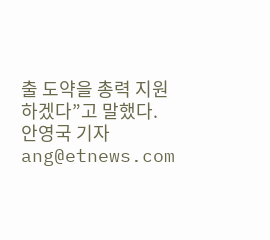출 도약을 총력 지원하겠다”고 말했다.
안영국 기자 ang@etnews.com